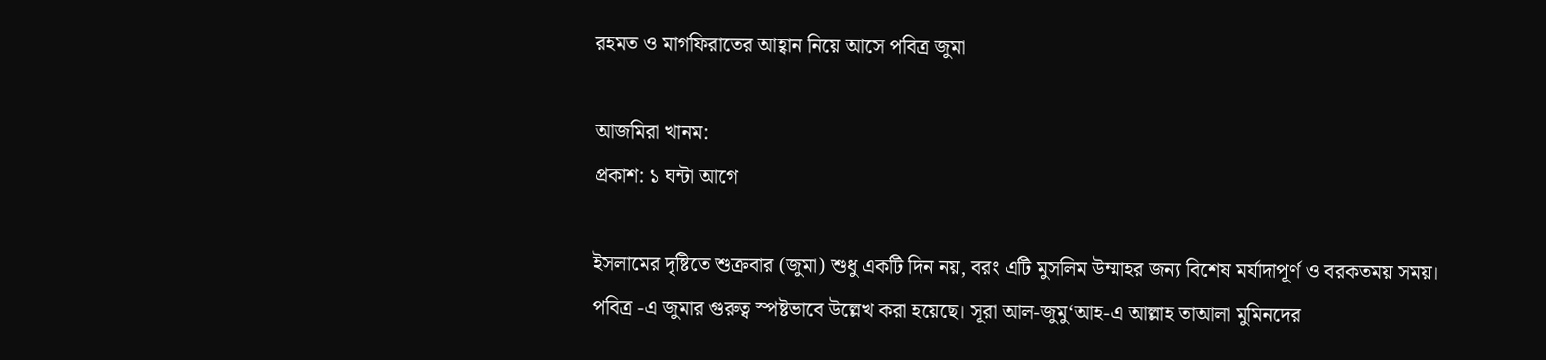রহমত ও মাগফিরাতের আহ্বান নিয়ে আসে পবিত্র জুমা

আজমিরা খানম:
প্রকাশ: ১ ঘন্টা আগে

ইসলামের দৃষ্টিতে শুক্রবার (জুমা) শুধু একটি দিন নয়, বরং এটি মুসলিম উম্মাহর জন্য বিশেষ মর্যাদাপূর্ণ ও বরকতময় সময়। পবিত্র -এ জুমার গুরুত্ব স্পষ্টভাবে উল্লেখ করা হয়েছে। সূরা আল-জুমু‘আহ-এ আল্লাহ তাআলা মুমিনদের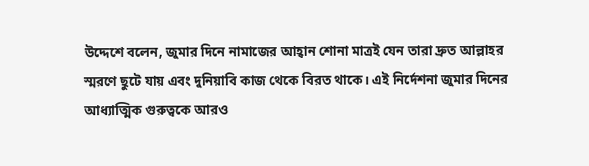উদ্দেশে বলেন, জুমার দিনে নামাজের আহ্বান শোনা মাত্রই যেন তারা দ্রুত আল্লাহর স্মরণে ছুটে যায় এবং দুনিয়াবি কাজ থেকে বিরত থাকে। এই নির্দেশনা জুমার দিনের আধ্যাত্মিক গুরুত্বকে আরও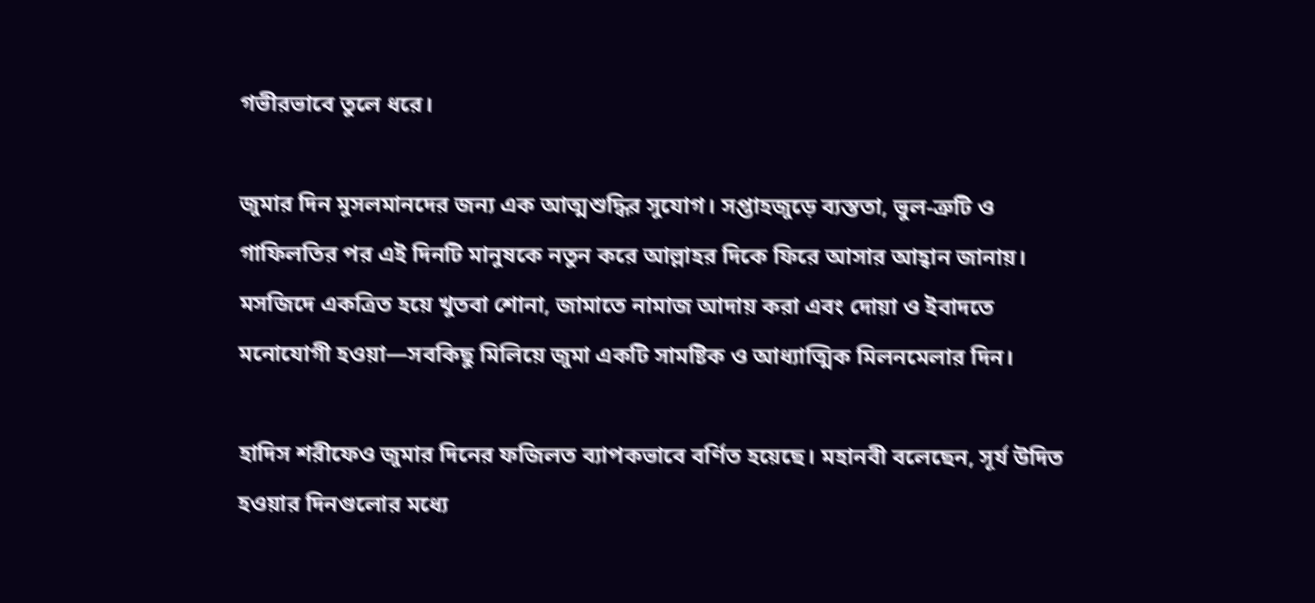গভীরভাবে তুলে ধরে।

জুমার দিন মুসলমানদের জন্য এক আত্মশুদ্ধির সুযোগ। সপ্তাহজুড়ে ব্যস্ততা, ভুল-ত্রুটি ও গাফিলতির পর এই দিনটি মানুষকে নতুন করে আল্লাহর দিকে ফিরে আসার আহ্বান জানায়। মসজিদে একত্রিত হয়ে খুতবা শোনা, জামাতে নামাজ আদায় করা এবং দোয়া ও ইবাদতে মনোযোগী হওয়া—সবকিছু মিলিয়ে জুমা একটি সামষ্টিক ও আধ্যাত্মিক মিলনমেলার দিন।

হাদিস শরীফেও জুমার দিনের ফজিলত ব্যাপকভাবে বর্ণিত হয়েছে। মহানবী বলেছেন, সূর্য উদিত হওয়ার দিনগুলোর মধ্যে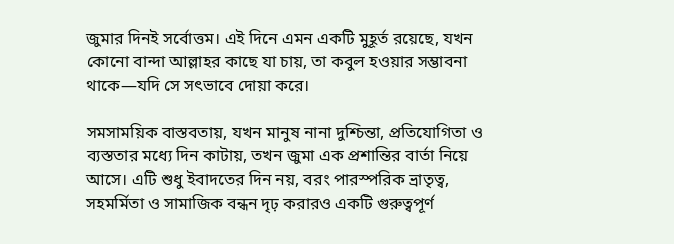জুমার দিনই সর্বোত্তম। এই দিনে এমন একটি মুহূর্ত রয়েছে, যখন কোনো বান্দা আল্লাহর কাছে যা চায়, তা কবুল হওয়ার সম্ভাবনা থাকে—যদি সে সৎভাবে দোয়া করে।

সমসাময়িক বাস্তবতায়, যখন মানুষ নানা দুশ্চিন্তা, প্রতিযোগিতা ও ব্যস্ততার মধ্যে দিন কাটায়, তখন জুমা এক প্রশান্তির বার্তা নিয়ে আসে। এটি শুধু ইবাদতের দিন নয়, বরং পারস্পরিক ভ্রাতৃত্ব, সহমর্মিতা ও সামাজিক বন্ধন দৃঢ় করারও একটি গুরুত্বপূর্ণ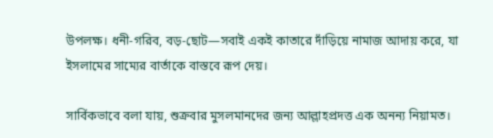উপলক্ষ। ধনী-গরিব, বড়-ছোট—সবাই একই কাতারে দাঁড়িয়ে নামাজ আদায় করে, যা ইসলামের সাম্যের বার্তাকে বাস্তবে রূপ দেয়।

সার্বিকভাবে বলা যায়, শুক্রবার মুসলমানদের জন্য আল্লাহপ্রদত্ত এক অনন্য নিয়ামত।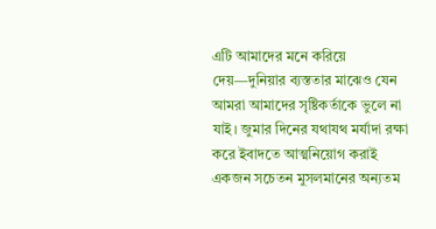এটি আমাদের মনে করিয়ে দেয়—দুনিয়ার ব্যস্ততার মাঝেও যেন আমরা আমাদের সৃষ্টিকর্তাকে ভুলে না যাই। জুমার দিনের যথাযথ মর্যাদা রক্ষা করে ইবাদতে আত্মনিয়োগ করাই একজন সচেতন মুসলমানের অন্যতম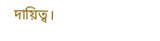দায়িত্ব।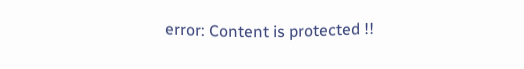error: Content is protected !!